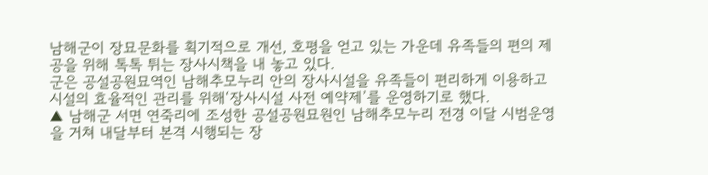남해군이 장묘문화를 획기적으로 개선, 호평을 얻고 있는 가운데 유족들의 편의 제공을 위해 톡톡 튀는 장사시책을 내 놓고 있다.
군은 공설공원묘역인 남해추모누리 안의 장사시설을 유족들이 편리하게 이용하고 시설의 효율적인 관리를 위해‘장사시설 사전 예약제’를 운영하기로 했다.
▲ 남해군 서면 연죽리에 조성한 공설공원묘원인 남해추모누리 전경 이달 시범운영을 거쳐 내달부터 본격 시행되는 장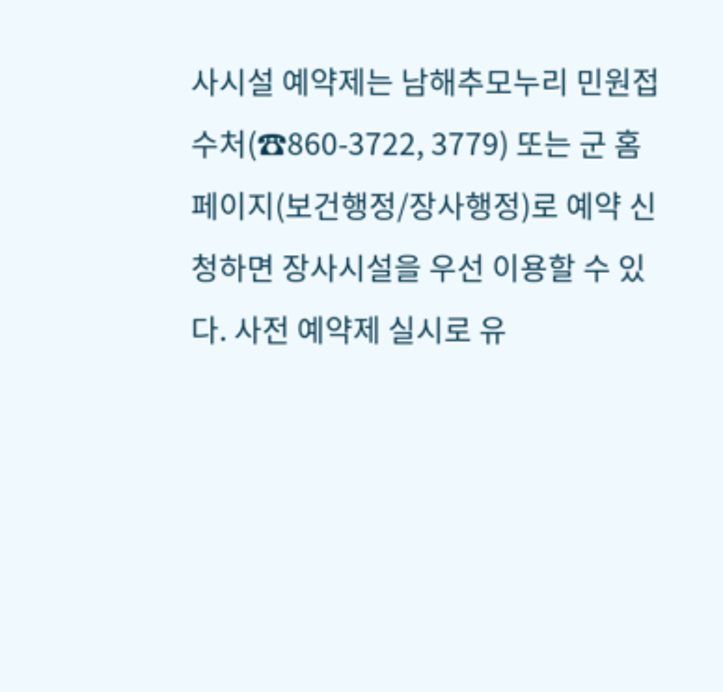사시설 예약제는 남해추모누리 민원접수처(☎860-3722, 3779) 또는 군 홈페이지(보건행정/장사행정)로 예약 신청하면 장사시설을 우선 이용할 수 있다. 사전 예약제 실시로 유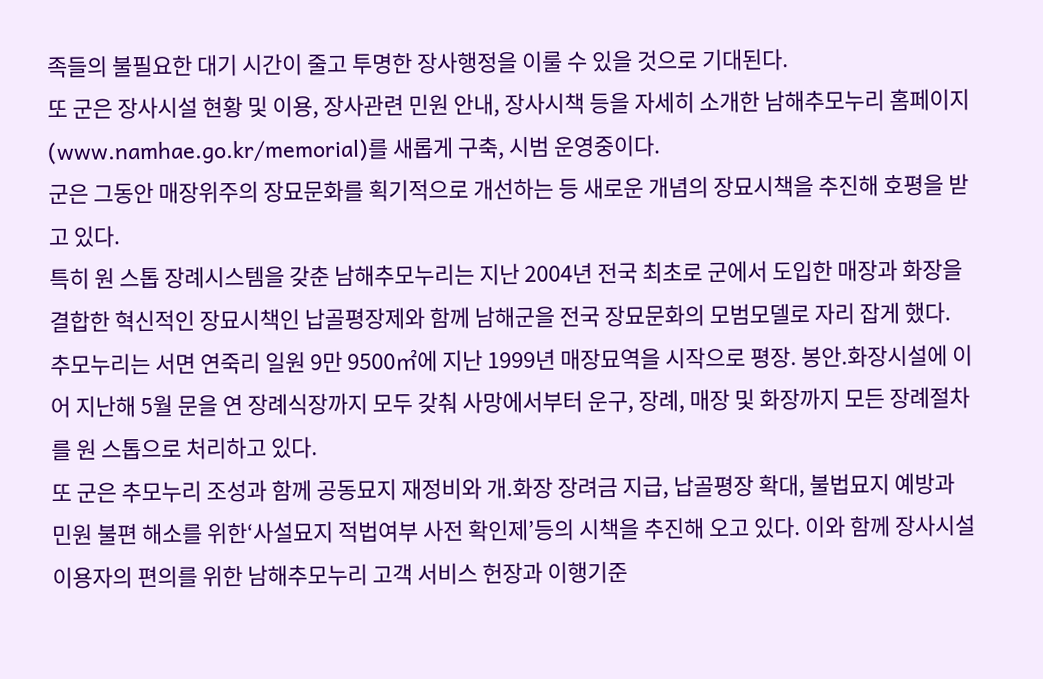족들의 불필요한 대기 시간이 줄고 투명한 장사행정을 이룰 수 있을 것으로 기대된다.
또 군은 장사시설 현황 및 이용, 장사관련 민원 안내, 장사시책 등을 자세히 소개한 남해추모누리 홈페이지(www.namhae.go.kr/memorial)를 새롭게 구축, 시범 운영중이다.
군은 그동안 매장위주의 장묘문화를 획기적으로 개선하는 등 새로운 개념의 장묘시책을 추진해 호평을 받고 있다.
특히 원 스톱 장례시스템을 갖춘 남해추모누리는 지난 2004년 전국 최초로 군에서 도입한 매장과 화장을 결합한 혁신적인 장묘시책인 납골평장제와 함께 남해군을 전국 장묘문화의 모범모델로 자리 잡게 했다.
추모누리는 서면 연죽리 일원 9만 9500㎡에 지난 1999년 매장묘역을 시작으로 평장․ 봉안․화장시설에 이어 지난해 5월 문을 연 장례식장까지 모두 갖춰 사망에서부터 운구, 장례, 매장 및 화장까지 모든 장례절차를 원 스톱으로 처리하고 있다.
또 군은 추모누리 조성과 함께 공동묘지 재정비와 개․화장 장려금 지급, 납골평장 확대, 불법묘지 예방과 민원 불편 해소를 위한‘사설묘지 적법여부 사전 확인제’등의 시책을 추진해 오고 있다. 이와 함께 장사시설 이용자의 편의를 위한 남해추모누리 고객 서비스 헌장과 이행기준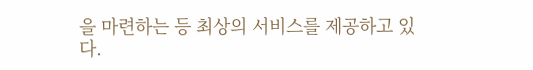을 마련하는 등 최상의 서비스를 제공하고 있다.